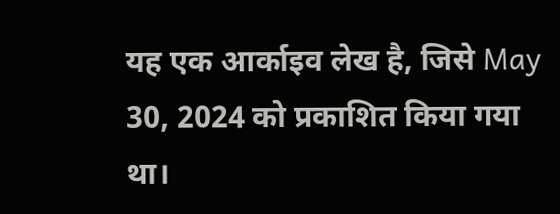यह एक आर्काइव लेख है, जिसे May 30, 2024 को प्रकाशित किया गया था।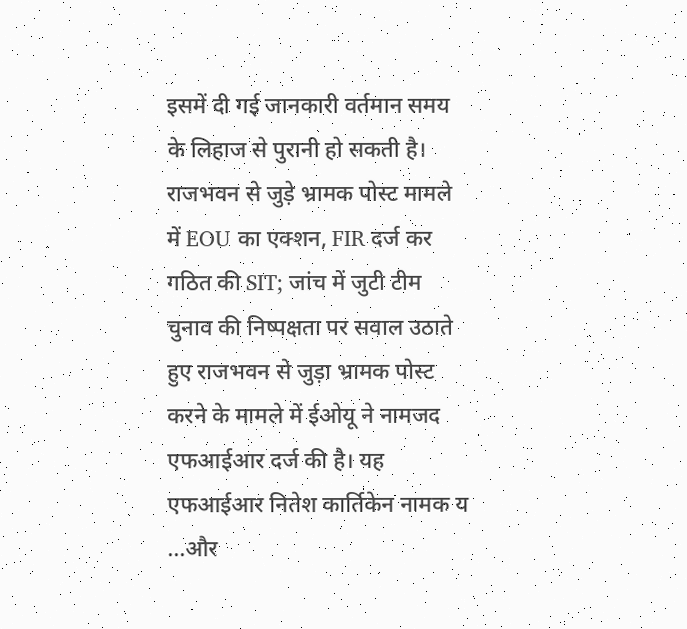इसमें दी गई जानकारी वर्तमान समय के लिहाज से पुरानी हो सकती है।
राजभवन से जुड़े भ्रामक पोस्ट मामले में EOU का एक्शन, FIR दर्ज कर गठित की SIT; जांच में जुटी टीम
चुनाव की निष्पक्षता पर सवाल उठाते हुए राजभवन से जुड़ा भ्रामक पोस्ट करने के मामले में ईओयू ने नामजद एफआईआर दर्ज की है। यह एफआईआर नितेश कार्तिकेन नामक य ...और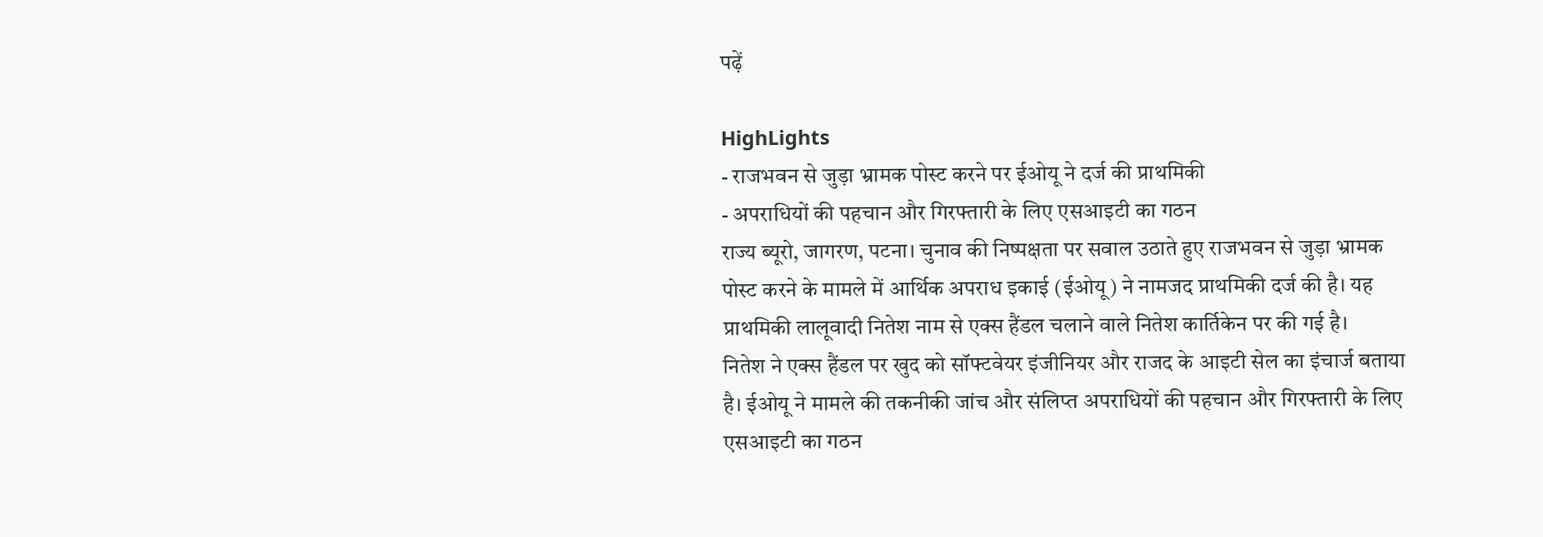पढ़ें

HighLights
- राजभवन से जुड़ा भ्रामक पोस्ट करने पर ईओयू ने दर्ज की प्राथमिकी
- अपराधियों की पहचान और गिरफ्तारी के लिए एसआइटी का गठन
राज्य ब्यूरो, जागरण, पटना। चुनाव की निष्पक्षता पर सवाल उठाते हुए राजभवन से जुड़ा भ्रामक पोस्ट करने के मामले में आर्थिक अपराध इकाई (ईओयू) ने नामजद प्राथमिकी दर्ज की है। यह प्राथमिकी लालूवादी नितेश नाम से एक्स हैंडल चलाने वाले नितेश कार्तिकेन पर की गई है।
नितेश ने एक्स हैंडल पर खुद को सॉफ्टवेयर इंजीनियर और राजद के आइटी सेल का इंचार्ज बताया है। ईओयू ने मामले की तकनीकी जांच और संलिप्त अपराधियों की पहचान और गिरफ्तारी के लिए एसआइटी का गठन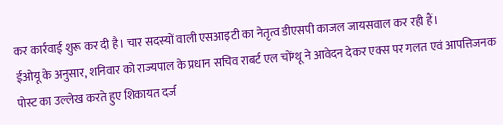कर कार्रवाई शुरू कर दी है। चार सदस्यों वाली एसआइटी का नेतृत्व डीएसपी काजल जायसवाल कर रही हैं।
ईओयू के अनुसार, शनिवार को राज्यपाल के प्रधान सचिव राबर्ट एल चोंग्थू ने आवेदन देकर एक्स पर गलत एवं आपत्तिजनक पोस्ट का उल्लेख करते हुए शिकायत दर्ज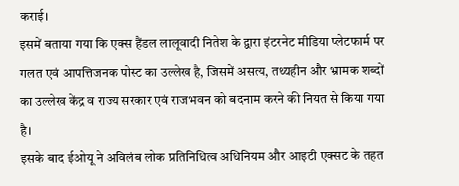कराई।
इसमें बताया गया कि एक्स हैंडल लालूवादी नितेश के द्वारा इंटरनेट मीडिया प्लेटफार्म पर गलत एवं आपत्तिजनक पोस्ट का उल्लेख है, जिसमें असत्य, तथ्यहीन और भ्रामक शब्दों का उल्लेख केंद्र व राज्य सरकार एवं राजभवन को बदनाम करने की नियत से किया गया है।
इसके बाद ईओयू ने अविलंब लोक प्रतिनिधित्व अधिनियम और आइटी एक्सट के तहत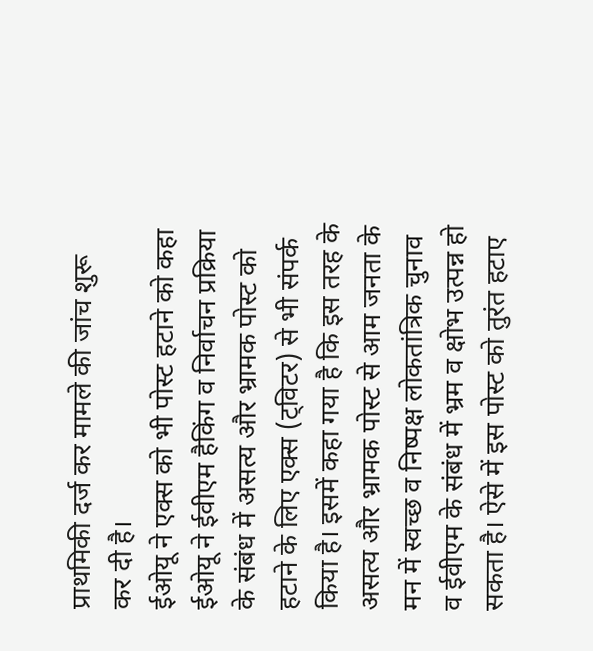प्राथमिकी दर्ज कर मामले की जांच शुरू कर दी है।
ईओयू ने एक्स को भी पोस्ट हटाने को कहा
ईओयू ने ईवीएम हैकिंग व निर्वाचन प्रक्रिया के संबंध में असत्य और भ्रामक पोस्ट को हटाने के लिए एक्स (ट्विटर) से भी संपर्क किया है। इसमें कहा गया है कि इस तरह के असत्य और भ्रामक पोस्ट से आम जनता के मन में स्वच्छ व निष्पक्ष लोकतांत्रिक चुनाव व ईवीएम के संबंध में भ्रम व क्षोभ उत्पन्न हो सकता है। ऐसे में इस पोस्ट को तुरंत हटाए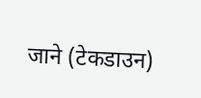जाने (टेकडाउन)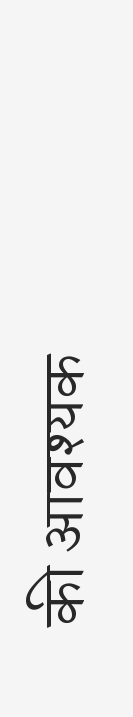की आवश्यक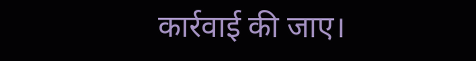कार्रवाई की जाए।